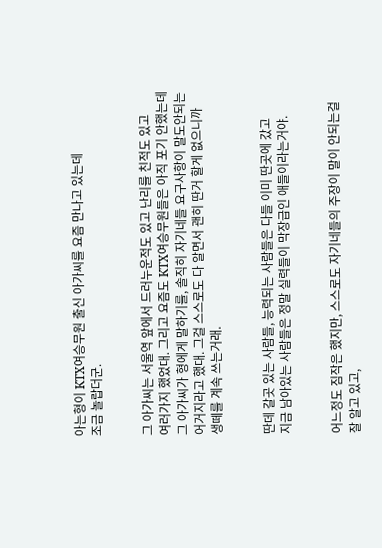아는형이 KTX여승무원 출신 아가씨를 요즘 만나고 있는데
조금 놀랍더군.


그 아가씨는 서울역 앞에서 드러누운적도 있고 난리를 친적도 있고
여러가지 했었대. 그리고 요즘도 KTX여승무원들은 아직 포기 안했는데
그 아가씨가 형에게 말하기를, 솔직히 자기네들 요구사항이 말도안되는
어거지라고 했대. 그걸 스스로도 다 알면서 괜히 딴거 할게 없으니까
생떼를 계속 쓰는거래.


딴데 갈곳 있는 사람들, 능력되는 사람들은 다들 이미 딴곳에 갔고
지금 남아있는 사람들은 정말 실력들이 막장급인 애들이라는거야.


어느정도 짐작은 했지만, 스스로도 자기네들의 주장이 말이 안되는걸
잘 알고 있고,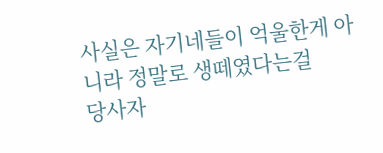사실은 자기네들이 억울한게 아니라 정말로 생떼였다는걸
당사자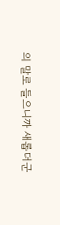의 말로 들으니까 새롭더군